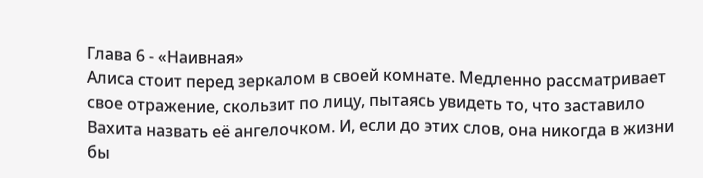Глава 6 - «Наивная»
Алиса стоит перед зеркалом в своей комнате. Медленно рассматривает свое отражение, скользит по лицу, пытаясь увидеть то, что заставило Вахита назвать её ангелочком. И, если до этих слов, она никогда в жизни бы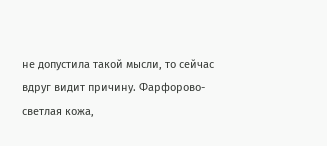не допустила такой мысли, то сейчас вдруг видит причину. Фарфорово-светлая кожа,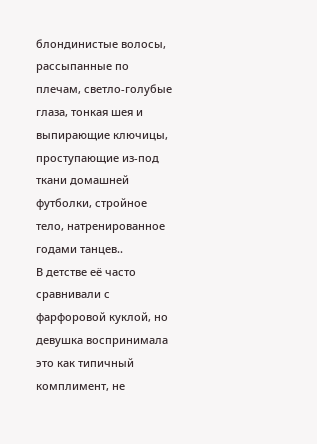блондинистые волосы, рассыпанные по плечам, светло-голубые глаза, тонкая шея и выпирающие ключицы, проступающие из-под ткани домашней футболки, стройное тело, натренированное годами танцев..
В детстве её часто сравнивали с фарфоровой куклой, но девушка воспринимала это как типичный комплимент, не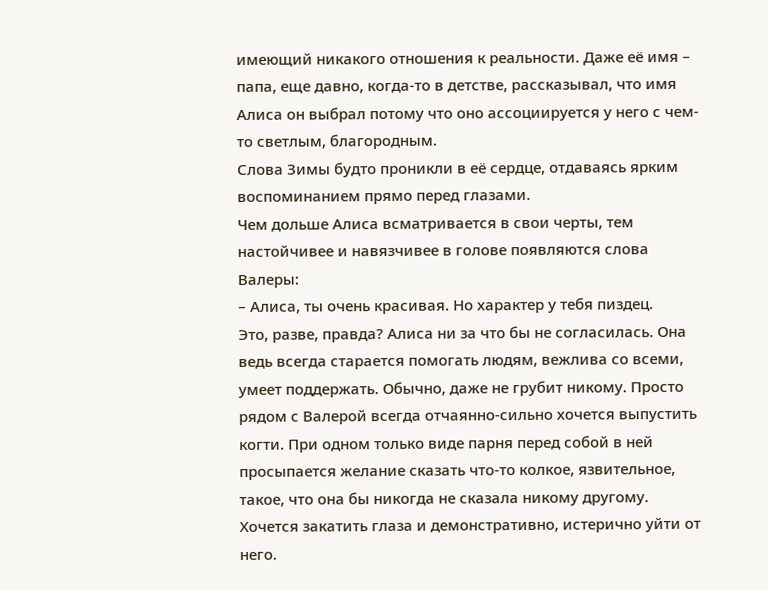имеющий никакого отношения к реальности. Даже её имя – папа, еще давно, когда-то в детстве, рассказывал, что имя Алиса он выбрал потому что оно ассоциируется у него с чем-то светлым, благородным.
Слова Зимы будто проникли в её сердце, отдаваясь ярким воспоминанием прямо перед глазами.
Чем дольше Алиса всматривается в свои черты, тем настойчивее и навязчивее в голове появляются слова Валеры:
– Алиса, ты очень красивая. Но характер у тебя пиздец.
Это, разве, правда? Алиса ни за что бы не согласилась. Она ведь всегда старается помогать людям, вежлива со всеми, умеет поддержать. Обычно, даже не грубит никому. Просто рядом с Валерой всегда отчаянно-сильно хочется выпустить когти. При одном только виде парня перед собой в ней просыпается желание сказать что-то колкое, язвительное, такое, что она бы никогда не сказала никому другому. Хочется закатить глаза и демонстративно, истерично уйти от него.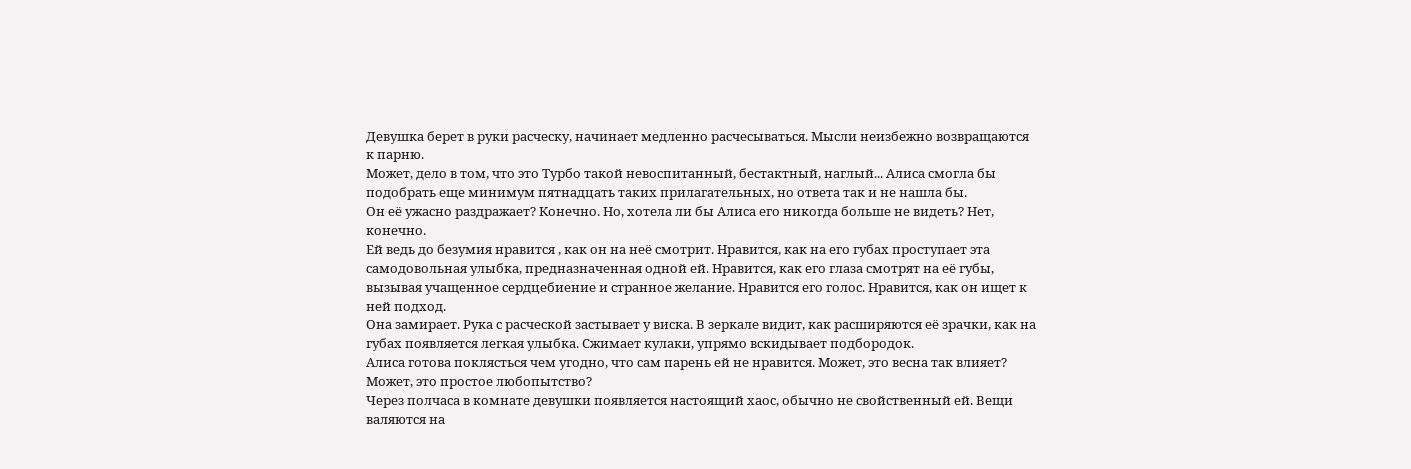Девушка берет в руки расческу, начинает медленно расчесываться. Мысли неизбежно возвращаются к парню.
Может, дело в том, что это Турбо такой невоспитанный, бестактный, наглый... Алиса смогла бы подобрать еще минимум пятнадцать таких прилагательных, но ответа так и не нашла бы.
Он её ужасно раздражает? Конечно. Но, хотела ли бы Алиса его никогда больше не видеть? Нет, конечно.
Ей ведь до безумия нравится , как он на неё смотрит. Нравится, как на его губах проступает эта самодовольная улыбка, предназначенная одной ей. Нравится, как его глаза смотрят на её губы, вызывая учащенное сердцебиение и странное желание. Нравится его голос. Нравится, как он ищет к ней подход.
Она замирает. Рука с расческой застывает у виска. В зеркале видит, как расширяются её зрачки, как на губах появляется легкая улыбка. Сжимает кулаки, упрямо вскидывает подбородок.
Алиса готова поклясться чем угодно, что сам парень ей не нравится. Может, это весна так влияет? Может, это простое любопытство?
Через полчаса в комнате девушки появляется настоящий хаос, обычно не свойственный ей. Вещи валяются на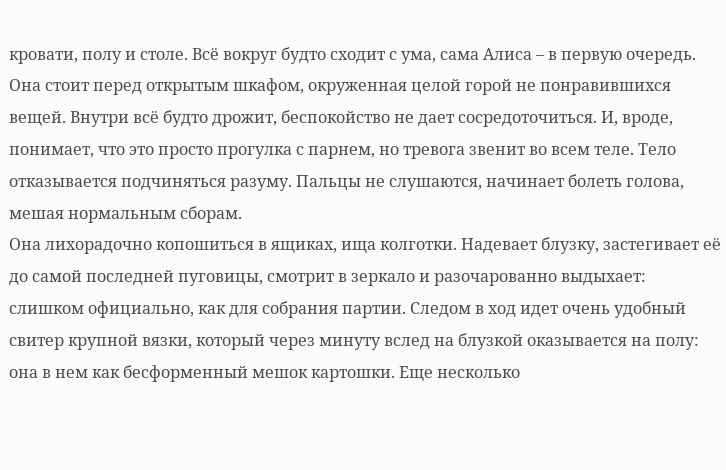кровати, полу и столе. Всё вокруг будто сходит с ума, сама Алиса – в первую очередь.
Она стоит перед открытым шкафом, окруженная целой горой не понравившихся вещей. Внутри всё будто дрожит, беспокойство не дает сосредоточиться. И, вроде, понимает, что это просто прогулка с парнем, но тревога звенит во всем теле. Тело отказывается подчиняться разуму. Пальцы не слушаются, начинает болеть голова, мешая нормальным сборам.
Она лихорадочно копошиться в ящиках, ища колготки. Надевает блузку, застегивает её до самой последней пуговицы, смотрит в зеркало и разочарованно выдыхает: слишком официально, как для собрания партии. Следом в ход идет очень удобный свитер крупной вязки, который через минуту вслед на блузкой оказывается на полу: она в нем как бесформенный мешок картошки. Еще несколько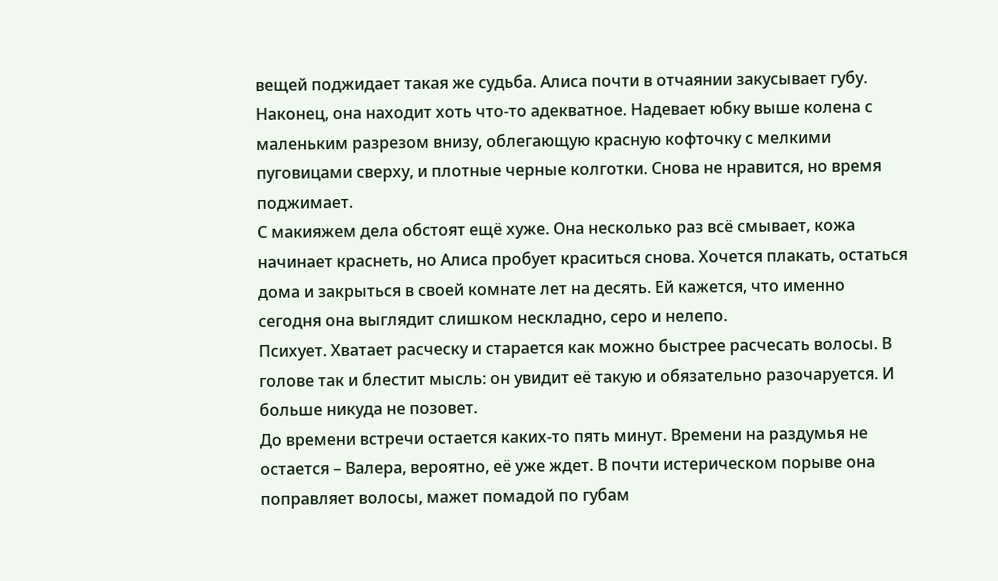вещей поджидает такая же судьба. Алиса почти в отчаянии закусывает губу.
Наконец, она находит хоть что-то адекватное. Надевает юбку выше колена с маленьким разрезом внизу, облегающую красную кофточку с мелкими пуговицами сверху, и плотные черные колготки. Снова не нравится, но время поджимает.
С макияжем дела обстоят ещё хуже. Она несколько раз всё смывает, кожа начинает краснеть, но Алиса пробует краситься снова. Хочется плакать, остаться дома и закрыться в своей комнате лет на десять. Ей кажется, что именно сегодня она выглядит слишком нескладно, серо и нелепо.
Психует. Хватает расческу и старается как можно быстрее расчесать волосы. В голове так и блестит мысль: он увидит её такую и обязательно разочаруется. И больше никуда не позовет.
До времени встречи остается каких-то пять минут. Времени на раздумья не остается – Валера, вероятно, её уже ждет. В почти истерическом порыве она поправляет волосы, мажет помадой по губам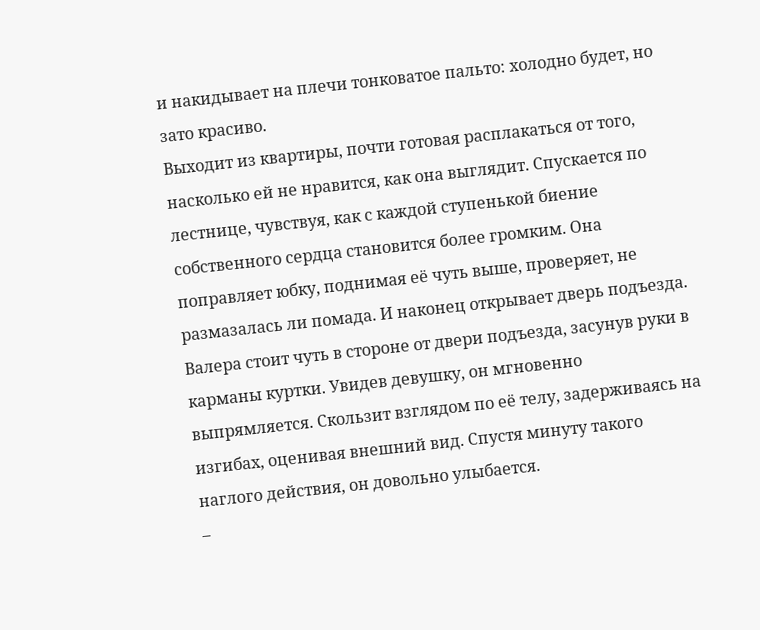и накидывает на плечи тонковатое пальто: холодно будет, но зато красиво.
Выходит из квартиры, почти готовая расплакаться от того, насколько ей не нравится, как она выглядит. Спускается по лестнице, чувствуя, как с каждой ступенькой биение собственного сердца становится более громким. Она поправляет юбку, поднимая её чуть выше, проверяет, не размазалась ли помада. И наконец открывает дверь подъезда.
Валера стоит чуть в стороне от двери подъезда, засунув руки в карманы куртки. Увидев девушку, он мгновенно выпрямляется. Скользит взглядом по её телу, задерживаясь на изгибах, оценивая внешний вид. Спустя минуту такого наглого действия, он довольно улыбается.
–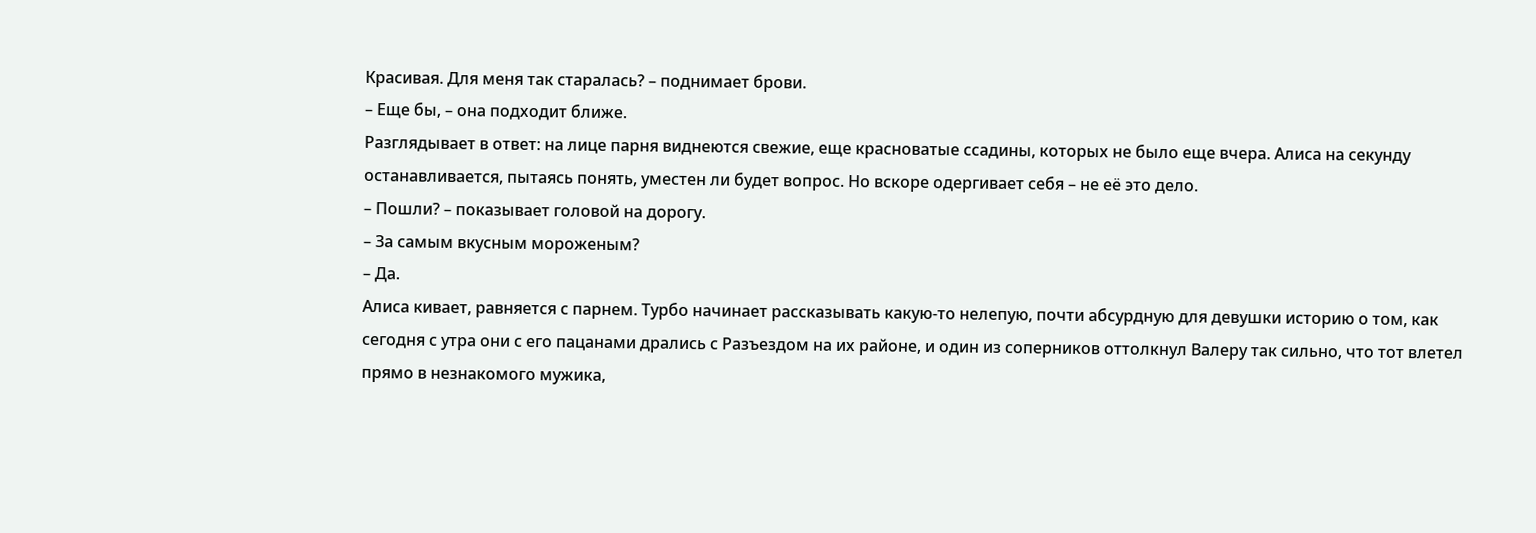Красивая. Для меня так старалась? – поднимает брови.
– Еще бы, – она подходит ближе.
Разглядывает в ответ: на лице парня виднеются свежие, еще красноватые ссадины, которых не было еще вчера. Алиса на секунду останавливается, пытаясь понять, уместен ли будет вопрос. Но вскоре одергивает себя – не её это дело.
– Пошли? – показывает головой на дорогу.
– За самым вкусным мороженым?
– Да.
Алиса кивает, равняется с парнем. Турбо начинает рассказывать какую-то нелепую, почти абсурдную для девушки историю о том, как сегодня с утра они с его пацанами дрались с Разъездом на их районе, и один из соперников оттолкнул Валеру так сильно, что тот влетел прямо в незнакомого мужика,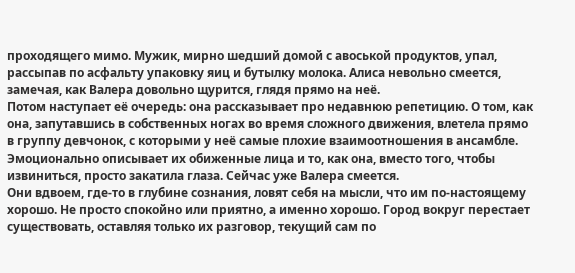проходящего мимо. Мужик, мирно шедший домой с авоськой продуктов, упал, рассыпав по асфальту упаковку яиц и бутылку молока. Алиса невольно смеется, замечая, как Валера довольно щурится, глядя прямо на неё.
Потом наступает её очередь: она рассказывает про недавнюю репетицию. О том, как она, запутавшись в собственных ногах во время сложного движения, влетела прямо в группу девчонок, с которыми у неё самые плохие взаимоотношения в ансамбле. Эмоционально описывает их обиженные лица и то, как она, вместо того, чтобы извиниться, просто закатила глаза. Сейчас уже Валера смеется.
Они вдвоем, где-то в глубине сознания, ловят себя на мысли, что им по-настоящему хорошо. Не просто спокойно или приятно, а именно хорошо. Город вокруг перестает существовать, оставляя только их разговор, текущий сам по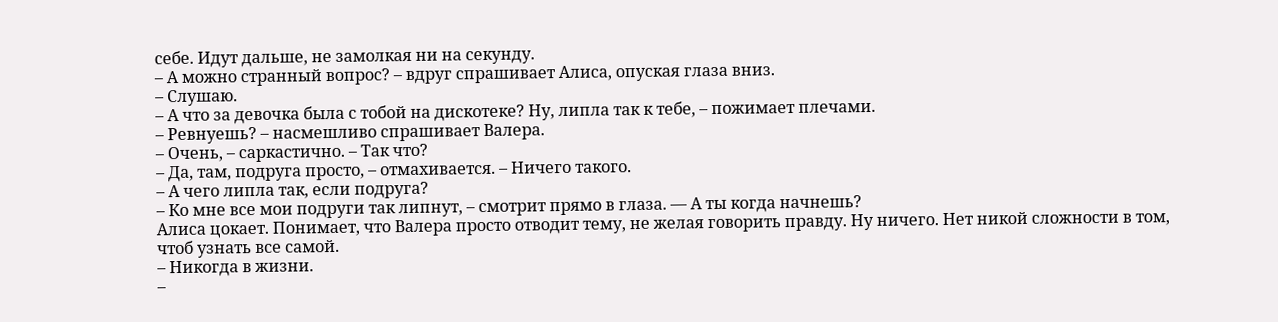себе. Идут дальше, не замолкая ни на секунду.
– А можно странный вопрос? – вдруг спрашивает Алиса, опуская глаза вниз.
– Слушаю.
– А что за девочка была с тобой на дискотеке? Ну, липла так к тебе, – пожимает плечами.
– Ревнуешь? – насмешливо спрашивает Валера.
– Очень, – саркастично. – Так что?
– Да, там, подруга просто, – отмахивается. – Ничего такого.
– А чего липла так, если подруга?
– Ко мне все мои подруги так липнут, – смотрит прямо в глаза. — А ты когда начнешь?
Алиса цокает. Понимает, что Валера просто отводит тему, не желая говорить правду. Ну ничего. Нет никой сложности в том, чтоб узнать все самой.
– Никогда в жизни.
–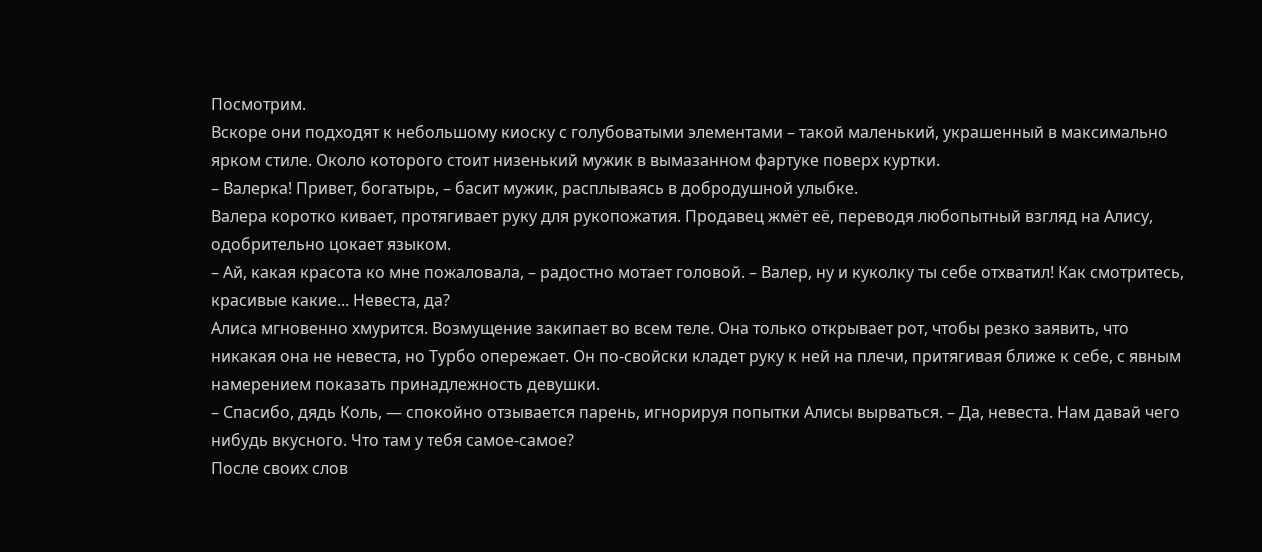Посмотрим.
Вскоре они подходят к небольшому киоску с голубоватыми элементами – такой маленький, украшенный в максимально ярком стиле. Около которого стоит низенький мужик в вымазанном фартуке поверх куртки.
– Валерка! Привет, богатырь, – басит мужик, расплываясь в добродушной улыбке.
Валера коротко кивает, протягивает руку для рукопожатия. Продавец жмёт её, переводя любопытный взгляд на Алису, одобрительно цокает языком.
– Ай, какая красота ко мне пожаловала, – радостно мотает головой. – Валер, ну и куколку ты себе отхватил! Как смотритесь, красивые какие... Невеста, да?
Алиса мгновенно хмурится. Возмущение закипает во всем теле. Она только открывает рот, чтобы резко заявить, что никакая она не невеста, но Турбо опережает. Он по-свойски кладет руку к ней на плечи, притягивая ближе к себе, с явным намерением показать принадлежность девушки.
– Спасибо, дядь Коль, — спокойно отзывается парень, игнорируя попытки Алисы вырваться. – Да, невеста. Нам давай чего нибудь вкусного. Что там у тебя самое-самое?
После своих слов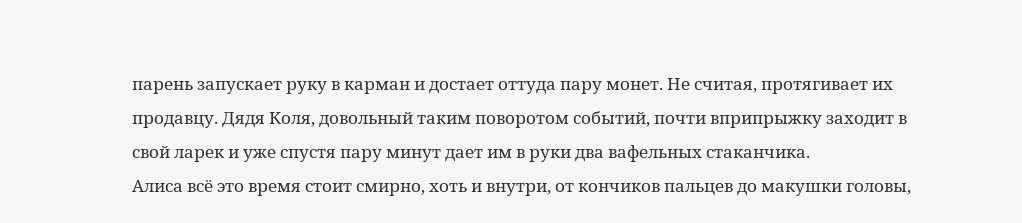парень запускает руку в карман и достает оттуда пару монет. Не считая, протягивает их продавцу. Дядя Коля, довольный таким поворотом событий, почти вприпрыжку заходит в свой ларек и уже спустя пару минут дает им в руки два вафельных стаканчика.
Алиса всё это время стоит смирно, хоть и внутри, от кончиков пальцев до макушки головы,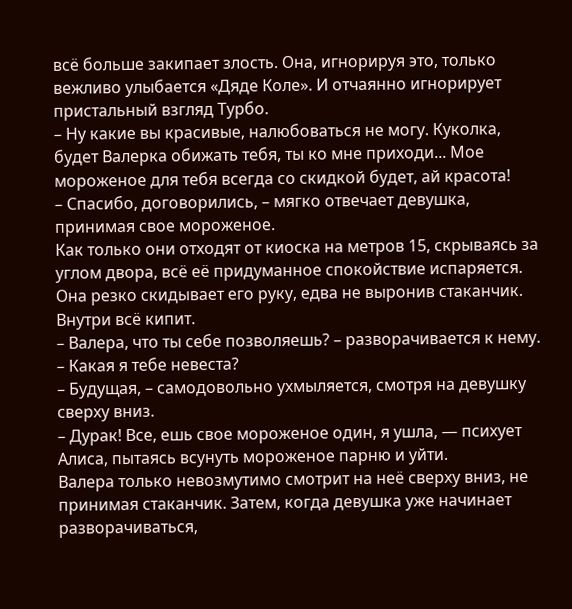всё больше закипает злость. Она, игнорируя это, только вежливо улыбается «Дяде Коле». И отчаянно игнорирует пристальный взгляд Турбо.
– Ну какие вы красивые, налюбоваться не могу. Куколка, будет Валерка обижать тебя, ты ко мне приходи... Мое мороженое для тебя всегда со скидкой будет, ай красота!
– Спасибо, договорились, – мягко отвечает девушка, принимая свое мороженое.
Как только они отходят от киоска на метров 15, скрываясь за углом двора, всё её придуманное спокойствие испаряется. Она резко скидывает его руку, едва не выронив стаканчик. Внутри всё кипит.
– Валера, что ты себе позволяешь? – разворачивается к нему. – Какая я тебе невеста?
– Будущая, – самодовольно ухмыляется, смотря на девушку сверху вниз.
– Дурак! Все, ешь свое мороженое один, я ушла, — психует Алиса, пытаясь всунуть мороженое парню и уйти.
Валера только невозмутимо смотрит на неё сверху вниз, не принимая стаканчик. Затем, когда девушка уже начинает разворачиваться,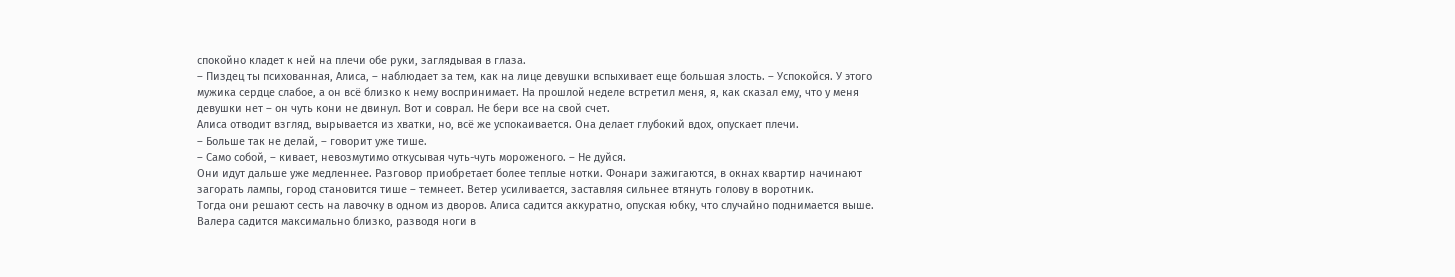спокойно кладет к ней на плечи обе руки, заглядывая в глаза.
– Пиздец ты психованная, Алиса, – наблюдает за тем, как на лице девушки вспыхивает еще большая злость. – Успокойся. У этого мужика сердце слабое, а он всё близко к нему воспринимает. На прошлой неделе встретил меня, я, как сказал ему, что у меня девушки нет – он чуть кони не двинул. Вот и соврал. Не бери все на свой счет.
Алиса отводит взгляд, вырывается из хватки, но, всё же успокаивается. Она делает глубокий вдох, опускает плечи.
– Больше так не делай, – говорит уже тише.
– Само собой, – кивает, невозмутимо откусывая чуть-чуть мороженого. – Не дуйся.
Они идут дальше уже медленнее. Разговор приобретает более теплые нотки. Фонари зажигаются, в окнах квартир начинают загорать лампы, город становится тише – темнеет. Ветер усиливается, заставляя сильнее втянуть голову в воротник.
Тогда они решают сесть на лавочку в одном из дворов. Алиса садится аккуратно, опуская юбку, что случайно поднимается выше. Валера садится максимально близко, разводя ноги в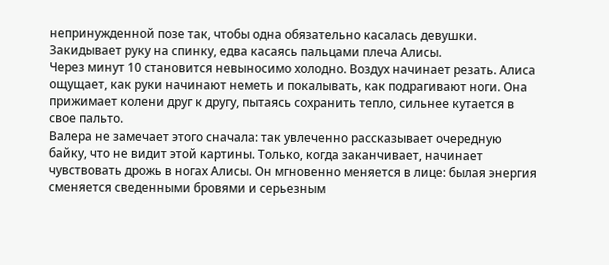непринужденной позе так, чтобы одна обязательно касалась девушки. Закидывает руку на спинку, едва касаясь пальцами плеча Алисы.
Через минут 10 становится невыносимо холодно. Воздух начинает резать. Алиса ощущает, как руки начинают неметь и покалывать, как подрагивают ноги. Она прижимает колени друг к другу, пытаясь сохранить тепло, сильнее кутается в свое пальто.
Валера не замечает этого сначала: так увлеченно рассказывает очередную байку, что не видит этой картины. Только, когда заканчивает, начинает чувствовать дрожь в ногах Алисы. Он мгновенно меняется в лице: былая энергия сменяется сведенными бровями и серьезным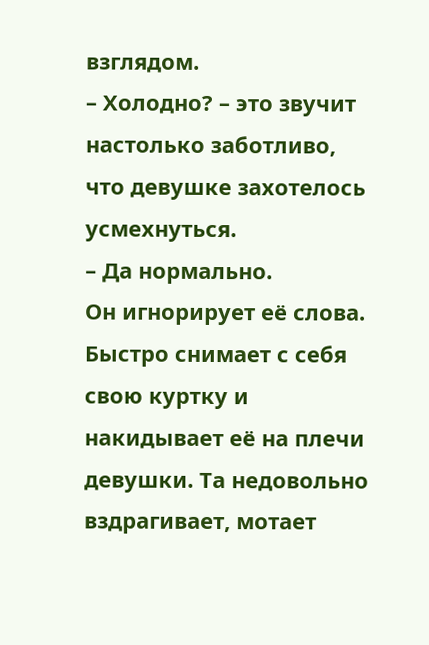взглядом.
– Холодно? – это звучит настолько заботливо, что девушке захотелось усмехнуться.
– Да нормально.
Он игнорирует её слова. Быстро снимает с себя свою куртку и накидывает её на плечи девушки. Та недовольно вздрагивает, мотает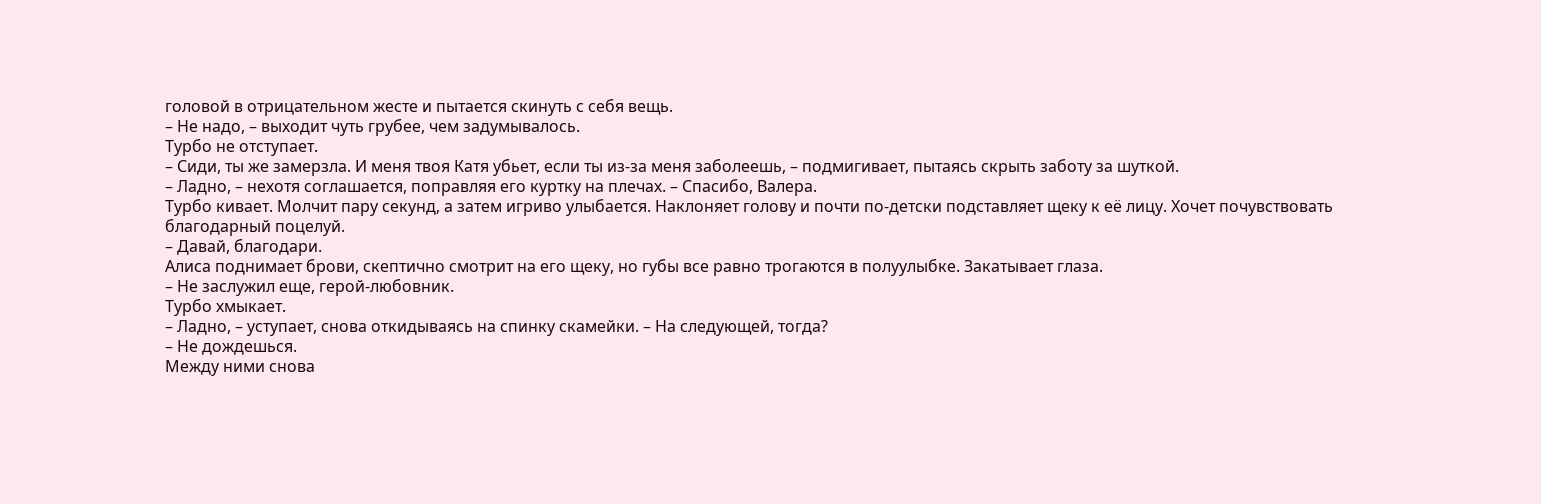головой в отрицательном жесте и пытается скинуть с себя вещь.
– Не надо, – выходит чуть грубее, чем задумывалось.
Турбо не отступает.
– Сиди, ты же замерзла. И меня твоя Катя убьет, если ты из-за меня заболеешь, – подмигивает, пытаясь скрыть заботу за шуткой.
– Ладно, – нехотя соглашается, поправляя его куртку на плечах. – Спасибо, Валера.
Турбо кивает. Молчит пару секунд, а затем игриво улыбается. Наклоняет голову и почти по-детски подставляет щеку к её лицу. Хочет почувствовать благодарный поцелуй.
– Давай, благодари.
Алиса поднимает брови, скептично смотрит на его щеку, но губы все равно трогаются в полуулыбке. Закатывает глаза.
– Не заслужил еще, герой-любовник.
Турбо хмыкает.
– Ладно, – уступает, снова откидываясь на спинку скамейки. – На следующей, тогда?
– Не дождешься.
Между ними снова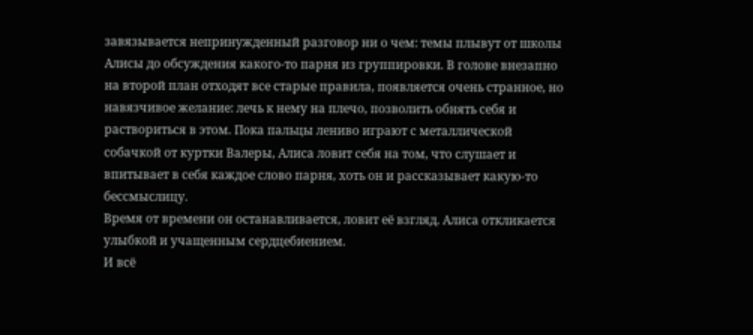завязывается непринужденный разговор ни о чем: темы плывут от школы Алисы до обсуждения какого-то парня из группировки. В голове внезапно на второй план отходят все старые правила, появляется очень странное, но навязчивое желание: лечь к нему на плечо, позволить обнять себя и раствориться в этом. Пока пальцы лениво играют с металлической собачкой от куртки Валеры, Алиса ловит себя на том, что слушает и впитывает в себя каждое слово парня, хоть он и рассказывает какую-то бессмыслицу.
Время от времени он останавливается, ловит её взгляд. Алиса откликается улыбкой и учащенным сердцебиением.
И всё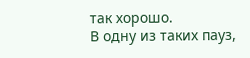так хорошо.
В одну из таких пауз,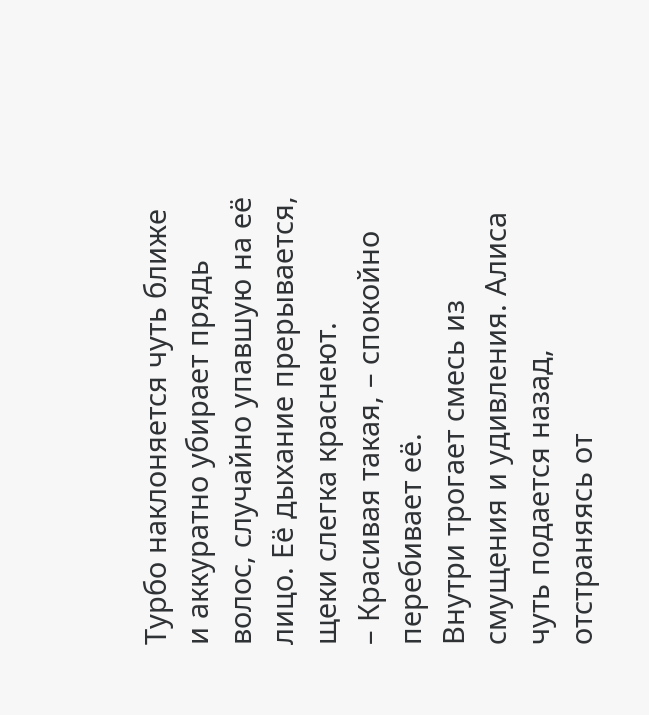Турбо наклоняется чуть ближе и аккуратно убирает прядь волос, случайно упавшую на её лицо. Её дыхание прерывается, щеки слегка краснеют.
– Красивая такая, – спокойно перебивает её.
Внутри трогает смесь из смущения и удивления. Алиса чуть подается назад, отстраняясь от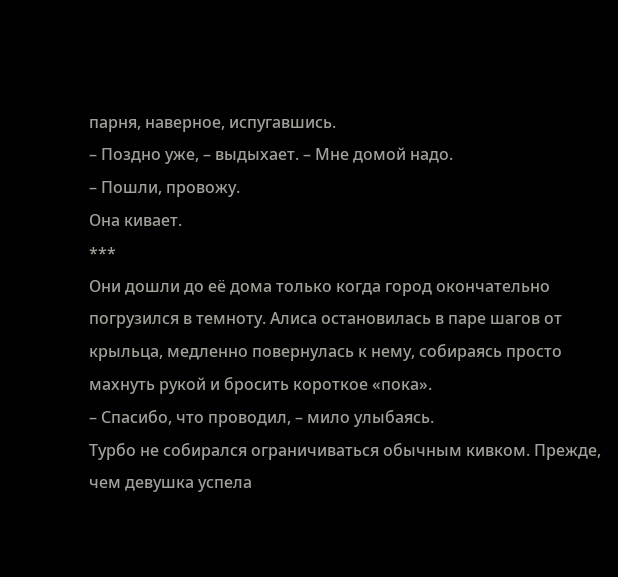парня, наверное, испугавшись.
– Поздно уже, – выдыхает. – Мне домой надо.
– Пошли, провожу.
Она кивает.
***
Они дошли до её дома только когда город окончательно погрузился в темноту. Алиса остановилась в паре шагов от крыльца, медленно повернулась к нему, собираясь просто махнуть рукой и бросить короткое «пока».
– Спасибо, что проводил, – мило улыбаясь.
Турбо не собирался ограничиваться обычным кивком. Прежде, чем девушка успела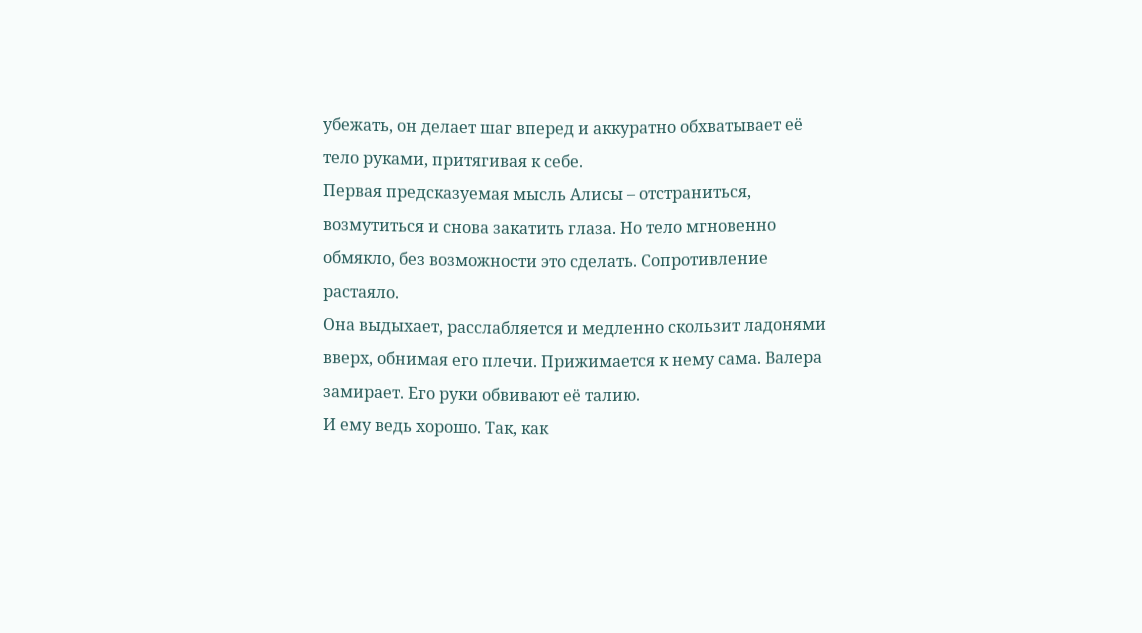убежать, он делает шаг вперед и аккуратно обхватывает её тело руками, притягивая к себе.
Первая предсказуемая мысль Алисы – отстраниться, возмутиться и снова закатить глаза. Но тело мгновенно обмякло, без возможности это сделать. Сопротивление растаяло.
Она выдыхает, расслабляется и медленно скользит ладонями вверх, обнимая его плечи. Прижимается к нему сама. Валера замирает. Его руки обвивают её талию.
И ему ведь хорошо. Так, как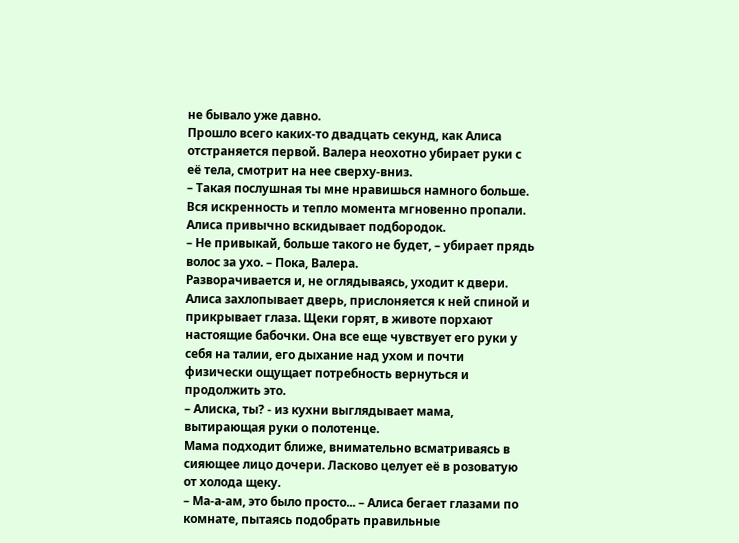не бывало уже давно.
Прошло всего каких-то двадцать секунд, как Алиса отстраняется первой. Валера неохотно убирает руки с её тела, смотрит на нее сверху-вниз.
– Такая послушная ты мне нравишься намного больше.
Вся искренность и тепло момента мгновенно пропали. Алиса привычно вскидывает подбородок.
– Не привыкай, больше такого не будет, – убирает прядь волос за ухо. – Пока, Валера.
Разворачивается и, не оглядываясь, уходит к двери.
Алиса захлопывает дверь, прислоняется к ней спиной и прикрывает глаза. Щеки горят, в животе порхают настоящие бабочки. Она все еще чувствует его руки у себя на талии, его дыхание над ухом и почти физически ощущает потребность вернуться и продолжить это.
– Алиска, ты? - из кухни выглядывает мама, вытирающая руки о полотенце.
Мама подходит ближе, внимательно всматриваясь в сияющее лицо дочери. Ласково целует её в розоватую от холода щеку.
– Ма-а-ам, это было просто... – Алиса бегает глазами по комнате, пытаясь подобрать правильные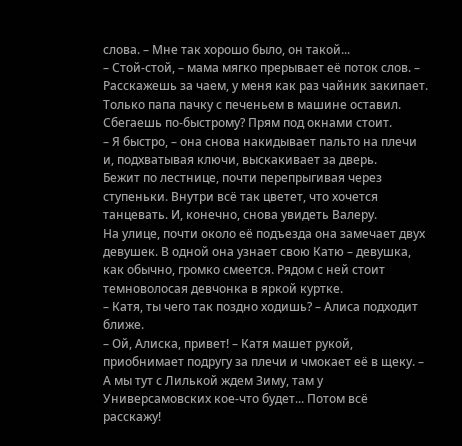слова. – Мне так хорошо было, он такой...
– Стой-стой, – мама мягко прерывает её поток слов. – Расскажешь за чаем, у меня как раз чайник закипает. Только папа пачку с печеньем в машине оставил. Сбегаешь по-быстрому? Прям под окнами стоит.
– Я быстро, – она снова накидывает пальто на плечи и, подхватывая ключи, выскакивает за дверь.
Бежит по лестнице, почти перепрыгивая через ступеньки. Внутри всё так цветет, что хочется танцевать. И, конечно, снова увидеть Валеру.
На улице, почти около её подъезда она замечает двух девушек. В одной она узнает свою Катю – девушка, как обычно, громко смеется. Рядом с ней стоит темноволосая девчонка в яркой куртке.
– Катя, ты чего так поздно ходишь? – Алиса подходит ближе.
– Ой, Алиска, привет! – Катя машет рукой, приобнимает подругу за плечи и чмокает её в щеку. – А мы тут с Лилькой ждем Зиму, там у Универсамовских кое-что будет... Потом всё расскажу!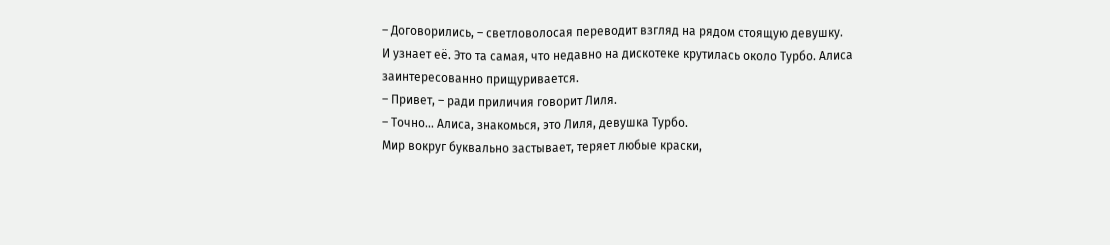– Договорились, – светловолосая переводит взгляд на рядом стоящую девушку.
И узнает её. Это та самая, что недавно на дискотеке крутилась около Турбо. Алиса заинтересованно прищуривается.
– Привет, – ради приличия говорит Лиля.
– Точно... Алиса, знакомься, это Лиля, девушка Турбо.
Мир вокруг буквально застывает, теряет любые краски,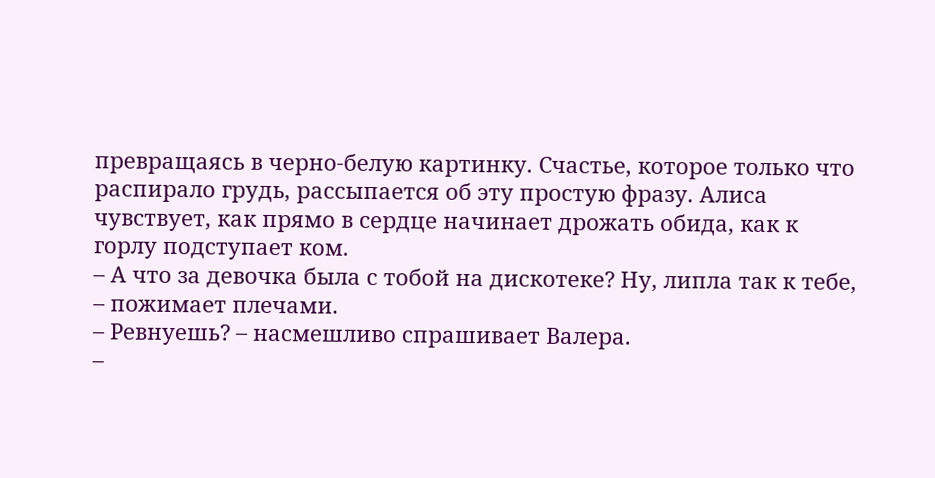превращаясь в черно-белую картинку. Счастье, которое только что распирало грудь, рассыпается об эту простую фразу. Алиса чувствует, как прямо в сердце начинает дрожать обида, как к горлу подступает ком.
– А что за девочка была с тобой на дискотеке? Ну, липла так к тебе, – пожимает плечами.
– Ревнуешь? – насмешливо спрашивает Валера.
–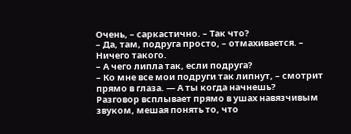Очень, – саркастично. – Так что?
– Да, там, подруга просто, – отмахивается. – Ничего такого.
– А чего липла так, если подруга?
– Ко мне все мои подруги так липнут, – смотрит прямо в глаза. — А ты когда начнешь?
Разговор всплывает прямо в ушах навязчивым звуком, мешая понять то, что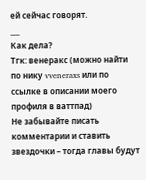ей сейчас говорят.
___
Как дела?
Тгк: венеракс (можно найти по нику vveneraxs или по ссылке в описании моего профиля в ваттпад)
Не забывайте писать комментарии и ставить звездочки – тогда главы будут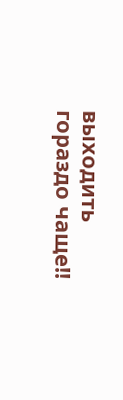выходить гораздо чаще!!